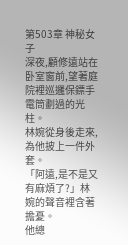第503章 神秘女子
深夜,顧修遠站在卧室窗前,望著庭院裡巡邏保鏢手電筒劃過的光柱。
林婉從身後走來,為他披上一件外套。
「阿遠,是不是又有麻煩了?」林婉的聲音裡含著擔憂。
他總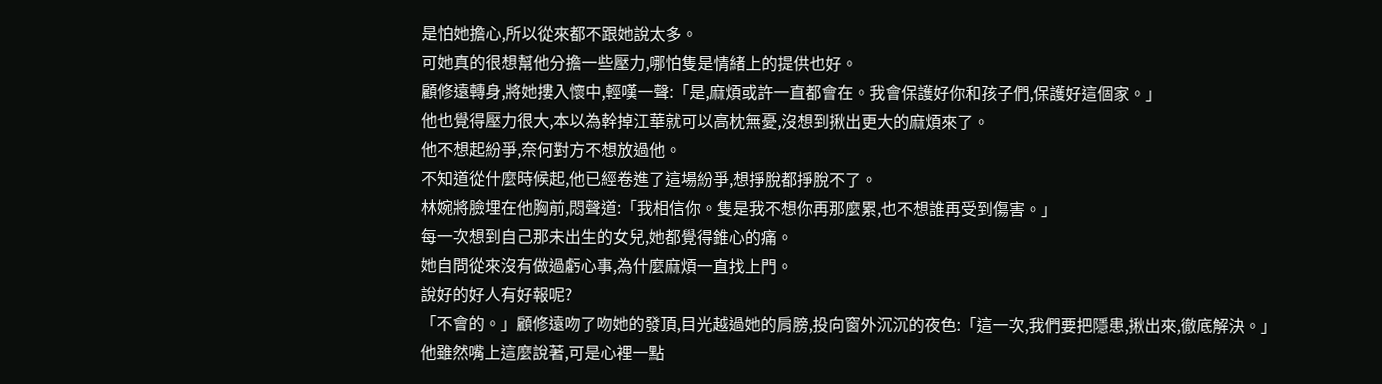是怕她擔心,所以從來都不跟她說太多。
可她真的很想幫他分擔一些壓力,哪怕隻是情緒上的提供也好。
顧修遠轉身,將她摟入懷中,輕嘆一聲:「是,麻煩或許一直都會在。我會保護好你和孩子們,保護好這個家。」
他也覺得壓力很大,本以為幹掉江華就可以高枕無憂,沒想到揪出更大的麻煩來了。
他不想起紛爭,奈何對方不想放過他。
不知道從什麼時候起,他已經卷進了這場紛爭,想掙脫都掙脫不了。
林婉將臉埋在他胸前,悶聲道:「我相信你。隻是我不想你再那麼累,也不想誰再受到傷害。」
每一次想到自己那未出生的女兒,她都覺得錐心的痛。
她自問從來沒有做過虧心事,為什麼麻煩一直找上門。
說好的好人有好報呢?
「不會的。」顧修遠吻了吻她的發頂,目光越過她的肩膀,投向窗外沉沉的夜色:「這一次,我們要把隱患,揪出來,徹底解決。」
他雖然嘴上這麼說著,可是心裡一點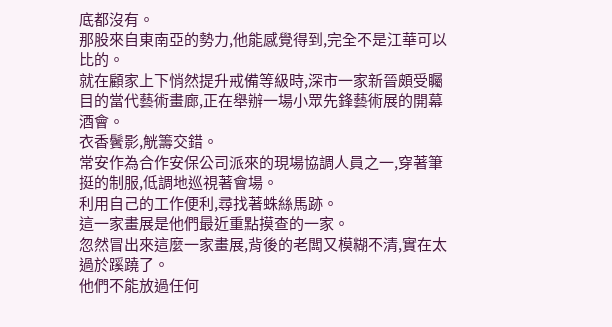底都沒有。
那股來自東南亞的勢力,他能感覺得到,完全不是江華可以比的。
就在顧家上下悄然提升戒備等級時,深市一家新晉頗受矚目的當代藝術畫廊,正在舉辦一場小眾先鋒藝術展的開幕酒會。
衣香鬢影,觥籌交錯。
常安作為合作安保公司派來的現場協調人員之一,穿著筆挺的制服,低調地巡視著會場。
利用自己的工作便利,尋找著蛛絲馬跡。
這一家畫展是他們最近重點摸查的一家。
忽然冒出來這麼一家畫展,背後的老闆又模糊不清,實在太過於蹊蹺了。
他們不能放過任何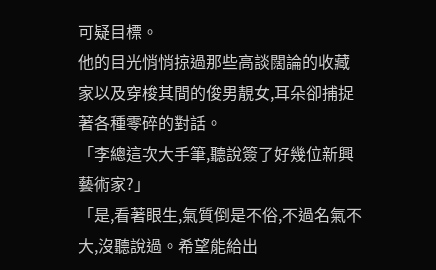可疑目標。
他的目光悄悄掠過那些高談闊論的收藏家以及穿梭其間的俊男靚女,耳朵卻捕捉著各種零碎的對話。
「李總這次大手筆,聽說簽了好幾位新興藝術家?」
「是,看著眼生,氣質倒是不俗,不過名氣不大,沒聽說過。希望能給出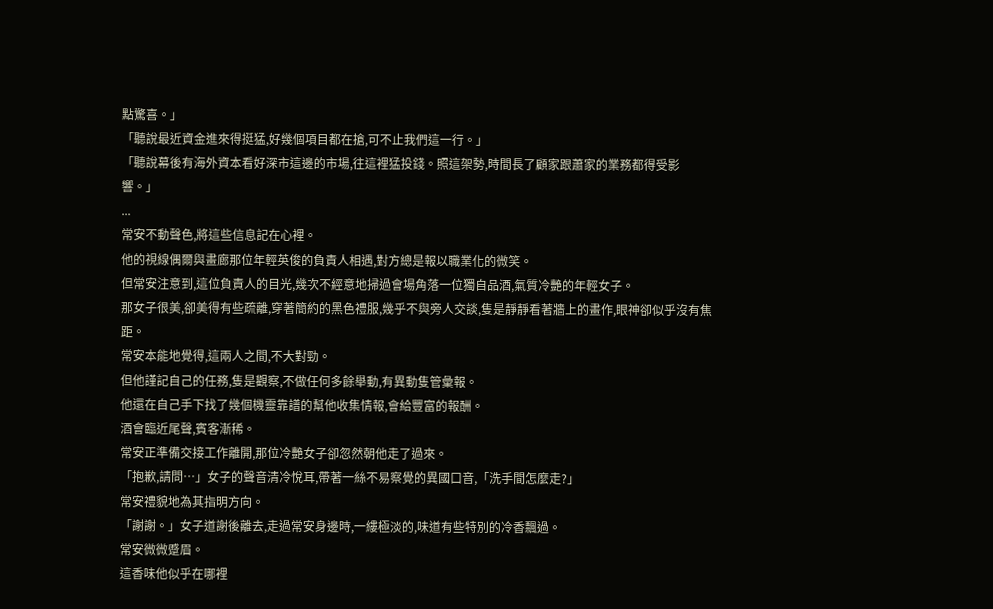點驚喜。」
「聽說最近資金進來得挺猛,好幾個項目都在搶,可不止我們這一行。」
「聽說幕後有海外資本看好深市這邊的市場,往這裡猛投錢。照這架勢,時間長了顧家跟蕭家的業務都得受影響。」
...
常安不動聲色,將這些信息記在心裡。
他的視線偶爾與畫廊那位年輕英俊的負責人相遇,對方總是報以職業化的微笑。
但常安注意到,這位負責人的目光,幾次不經意地掃過會場角落一位獨自品酒,氣質冷艷的年輕女子。
那女子很美,卻美得有些疏離,穿著簡約的黑色禮服,幾乎不與旁人交談,隻是靜靜看著牆上的畫作,眼神卻似乎沒有焦距。
常安本能地覺得,這兩人之間,不大對勁。
但他謹記自己的任務,隻是觀察,不做任何多餘舉動,有異動隻管彙報。
他還在自己手下找了幾個機靈靠譜的幫他收集情報,會給豐富的報酬。
酒會臨近尾聲,賓客漸稀。
常安正準備交接工作離開,那位冷艷女子卻忽然朝他走了過來。
「抱歉,請問…」女子的聲音清冷悅耳,帶著一絲不易察覺的異國口音,「洗手間怎麼走?」
常安禮貌地為其指明方向。
「謝謝。」女子道謝後離去,走過常安身邊時,一縷極淡的,味道有些特別的冷香飄過。
常安微微蹙眉。
這香味他似乎在哪裡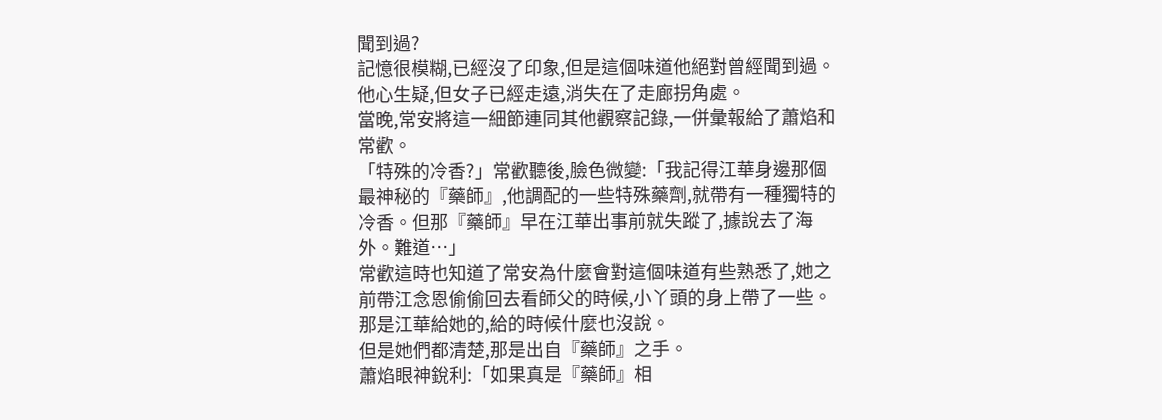聞到過?
記憶很模糊,已經沒了印象,但是這個味道他絕對曾經聞到過。
他心生疑,但女子已經走遠,消失在了走廊拐角處。
當晚,常安將這一細節連同其他觀察記錄,一併彙報給了蕭焰和常歡。
「特殊的冷香?」常歡聽後,臉色微變:「我記得江華身邊那個最神秘的『藥師』,他調配的一些特殊藥劑,就帶有一種獨特的冷香。但那『藥師』早在江華出事前就失蹤了,據說去了海外。難道…」
常歡這時也知道了常安為什麼會對這個味道有些熟悉了,她之前帶江念恩偷偷回去看師父的時候,小丫頭的身上帶了一些。
那是江華給她的,給的時候什麼也沒說。
但是她們都清楚,那是出自『藥師』之手。
蕭焰眼神銳利:「如果真是『藥師』相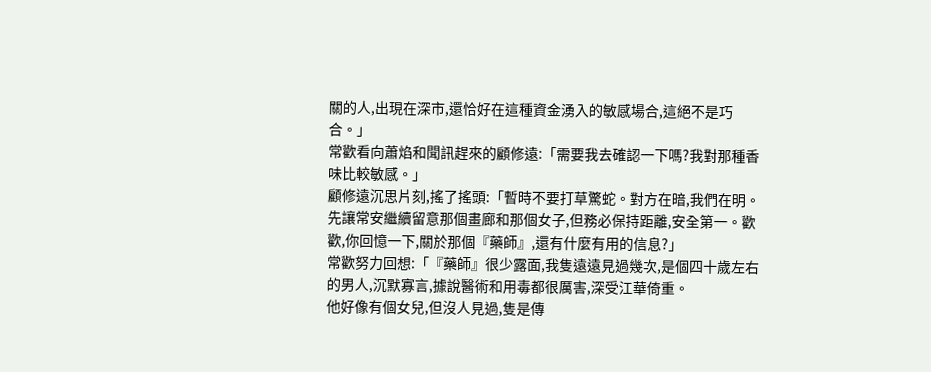關的人,出現在深市,還恰好在這種資金湧入的敏感場合,這絕不是巧合。」
常歡看向蕭焰和聞訊趕來的顧修遠:「需要我去確認一下嗎?我對那種香味比較敏感。」
顧修遠沉思片刻,搖了搖頭:「暫時不要打草驚蛇。對方在暗,我們在明。先讓常安繼續留意那個畫廊和那個女子,但務必保持距離,安全第一。歡歡,你回憶一下,關於那個『藥師』,還有什麼有用的信息?」
常歡努力回想:「『藥師』很少露面,我隻遠遠見過幾次,是個四十歲左右的男人,沉默寡言,據說醫術和用毒都很厲害,深受江華倚重。
他好像有個女兒,但沒人見過,隻是傳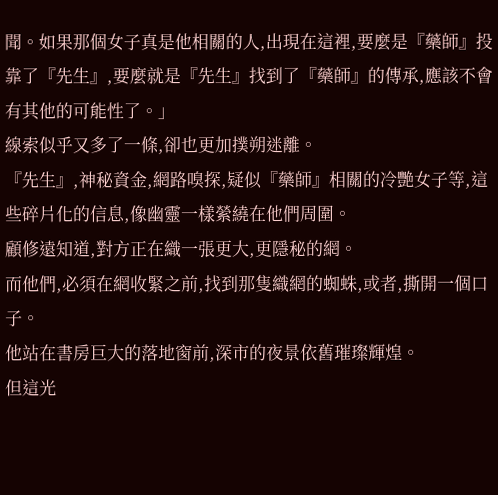聞。如果那個女子真是他相關的人,出現在這裡,要麼是『藥師』投靠了『先生』,要麼就是『先生』找到了『藥師』的傳承,應該不會有其他的可能性了。」
線索似乎又多了一條,卻也更加撲朔迷離。
『先生』,神秘資金,網路嗅探,疑似『藥師』相關的冷艷女子等,這些碎片化的信息,像幽靈一樣縈繞在他們周圍。
顧修遠知道,對方正在織一張更大,更隱秘的網。
而他們,必須在網收緊之前,找到那隻織網的蜘蛛,或者,撕開一個口子。
他站在書房巨大的落地窗前,深市的夜景依舊璀璨輝煌。
但這光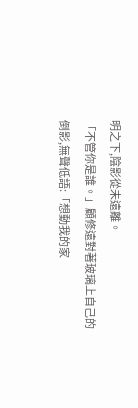明之下,陰影從未遠離。
「不管你是誰。」顧修遠對著玻璃上自己的倒影,無聲低語:「想動我的家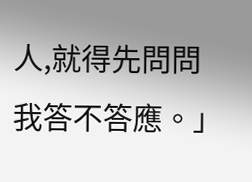人,就得先問問我答不答應。」